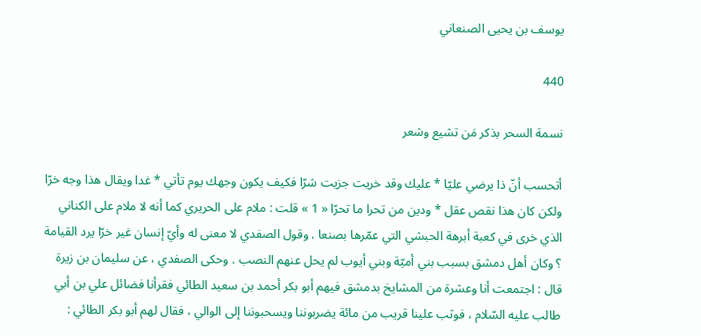يوسف بن يحيى الصنعاني

440

نسمة السحر بذكر مَن تشيع وشعر

أتحسب أنّ ذا يرضي عليّا * عليك وقد خريت جزيت شرّا فكيف يكون وجهك يوم تأتي * غدا ويقال هذا وجه خرّا ولكن كان هذا نقص عقل * ودين من تحرا ما تحرّا « 1 » قلت : ملام على الحريري كما أنه لا ملام على الكناني الذي خرى في كعبة أبرهة الحبشي التي عمّرها بصنعا . وقول الصفدي لا معنى له وأيّ إنسان غير خرّا يرد القيامة ؟ وكان أهل دمشق بسبب بني أميّة وبني أيوب لم يحل عنهم النصب . وحكى الصفدي ، عن سليمان بن زيرة قال : اجتمعت أنا وعشرة من المشايخ بدمشق فيهم أبو بكر أحمد بن سعيد الطائي فقرأنا فضائل علي بن أبي طالب عليه السّلام ، فوثب علينا قريب من مائة يضربوننا ويسحبوننا إلى الوالي ، فقال لهم أبو بكر الطائي :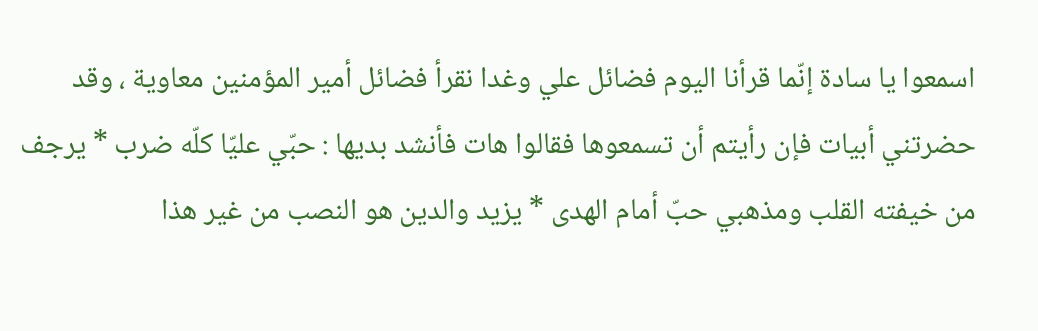اسمعوا يا سادة إنّما قرأنا اليوم فضائل علي وغدا نقرأ فضائل أمير المؤمنين معاوية ، وقد حضرتني أبيات فإن رأيتم أن تسمعوها فقالوا هات فأنشد بديها : حبّي عليّا كلّه ضرب * يرجف من خيفته القلب ومذهبي حبّ أمام الهدى * يزيد والدين هو النصب من غير هذا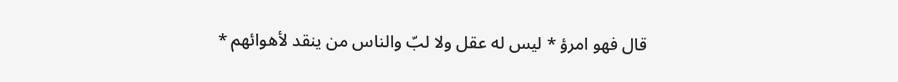قال فهو امرؤ * ليس له عقل ولا لبّ والناس من ينقد لأهوائهم *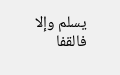يسلم وإلا فالقفا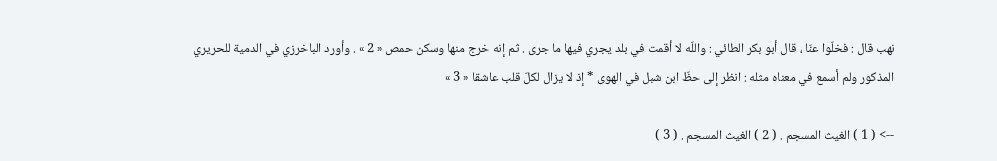نهب قال : فخلّوا عنّا ، قال أبو بكر الطائي : واللّه لا أقمت في بلد يجري فيها ما جرى . ثم إنه خرج منها وسكن حمص « 2 » . وأورد الباخرزي في الدمية للحريري المذكور ولم أسمع في معناه مثله : انظر إلى حظّ ابن شبل في الهوى * إذ لا يزال لكلّ قلب عاشقا « 3 »

--> ( 1 ) الغيث المسجم . ( 2 ) الغيث المسجم . ( 3 )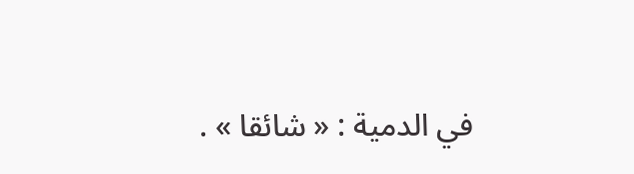في الدمية : « شائقا » .